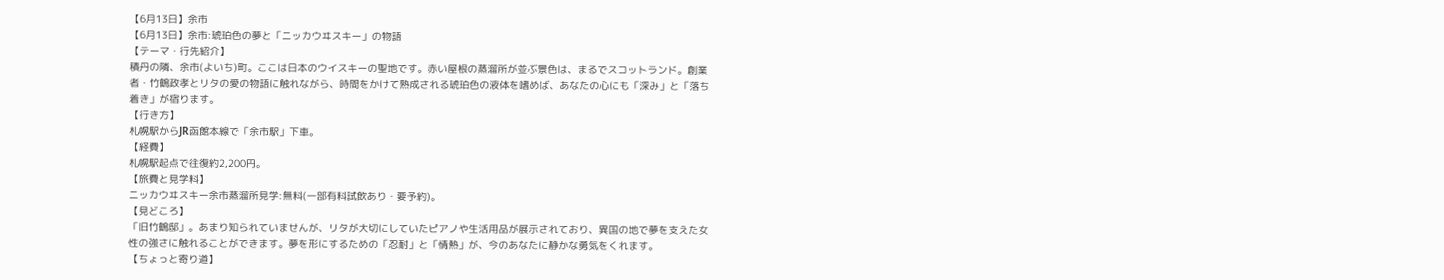【6月13日】余市
【6月13日】余市:琥珀色の夢と「ニッカウヰスキー」の物語
【テーマ・行先紹介】
積丹の隣、余市(よいち)町。ここは日本のウイスキーの聖地です。赤い屋根の蒸溜所が並ぶ景色は、まるでスコットランド。創業者・竹鶴政孝とリタの愛の物語に触れながら、時間をかけて熟成される琥珀色の液体を嗜めば、あなたの心にも「深み」と「落ち着き」が宿ります。
【行き方】
札幌駅からJR函館本線で「余市駅」下車。
【経費】
札幌駅起点で往復約2,200円。
【旅費と見学料】
ニッカウヰスキー余市蒸溜所見学:無料(一部有料試飲あり・要予約)。
【見どころ】
「旧竹鶴邸」。あまり知られていませんが、リタが大切にしていたピアノや生活用品が展示されており、異国の地で夢を支えた女性の強さに触れることができます。夢を形にするための「忍耐」と「情熱」が、今のあなたに静かな勇気をくれます。
【ちょっと寄り道】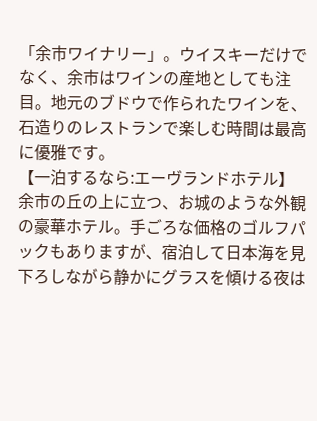「余市ワイナリー」。ウイスキーだけでなく、余市はワインの産地としても注目。地元のブドウで作られたワインを、石造りのレストランで楽しむ時間は最高に優雅です。
【一泊するなら:エーヴランドホテル】
余市の丘の上に立つ、お城のような外観の豪華ホテル。手ごろな価格のゴルフパックもありますが、宿泊して日本海を見下ろしながら静かにグラスを傾ける夜は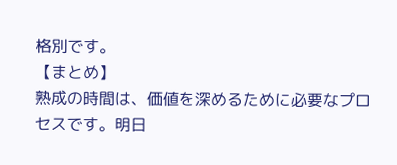格別です。
【まとめ】
熟成の時間は、価値を深めるために必要なプロセスです。明日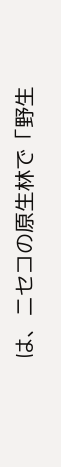は、ニセコの原生林で「野生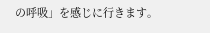の呼吸」を感じに行きます。